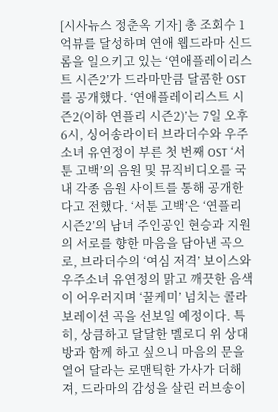[시사뉴스 정춘옥 기자] 총 조회수 1억뷰를 달성하며 연애 웹드라마 신드롬을 일으키고 있는 ‘연애플레이리스트 시즌2’가 드라마만큼 달콤한 OST를 공개했다. ‘연애플레이리스트 시즌2(이하 연플리 시즌2)’는 7일 오후 6시, 싱어송라이터 브라더수와 우주소녀 유연정이 부른 첫 번째 OST ‘서툰 고백’의 음원 및 뮤직비디오를 국내 각종 음원 사이트를 통해 공개한다고 전했다. ‘서툰 고백’은 ‘연플리 시즌2’의 남녀 주인공인 현승과 지원의 서로를 향한 마음을 담아낸 곡으로, 브라더수의 ‘여심 저격’ 보이스와 우주소녀 유연정의 맑고 깨끗한 음색이 어우러지며 ‘꿀케미’ 넘치는 콜라보레이션 곡을 선보일 예정이다. 특히, 상큼하고 달달한 멜로디 위 상대방과 함께 하고 싶으니 마음의 문을 열어 달라는 로맨틱한 가사가 더해져, 드라마의 감성을 살린 러브송이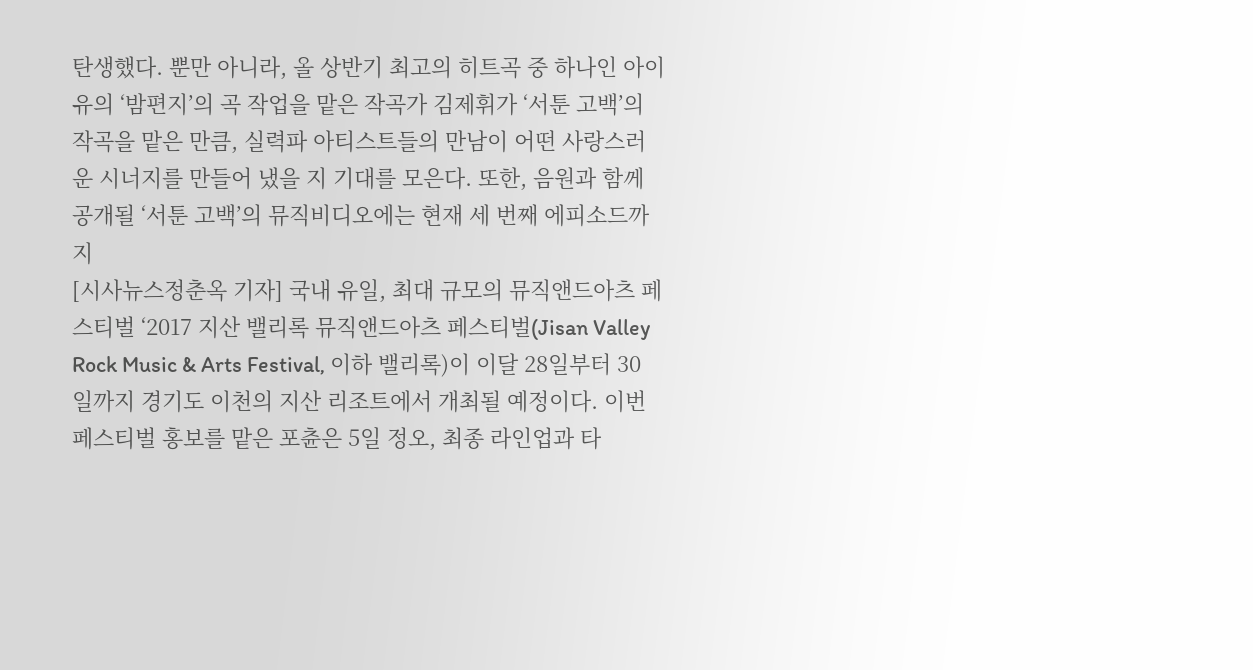탄생했다. 뿐만 아니라, 올 상반기 최고의 히트곡 중 하나인 아이유의 ‘밤편지’의 곡 작업을 맡은 작곡가 김제휘가 ‘서툰 고백’의 작곡을 맡은 만큼, 실력파 아티스트들의 만남이 어떤 사랑스러운 시너지를 만들어 냈을 지 기대를 모은다. 또한, 음원과 함께 공개될 ‘서툰 고백’의 뮤직비디오에는 현재 세 번째 에피소드까지
[시사뉴스정춘옥 기자] 국내 유일, 최대 규모의 뮤직앤드아츠 페스티벌 ‘2017 지산 밸리록 뮤직앤드아츠 페스티벌(Jisan Valley Rock Music & Arts Festival, 이하 밸리록)이 이달 28일부터 30일까지 경기도 이천의 지산 리조트에서 개최될 예정이다. 이번 페스티벌 홍보를 맡은 포츈은 5일 정오, 최종 라인업과 타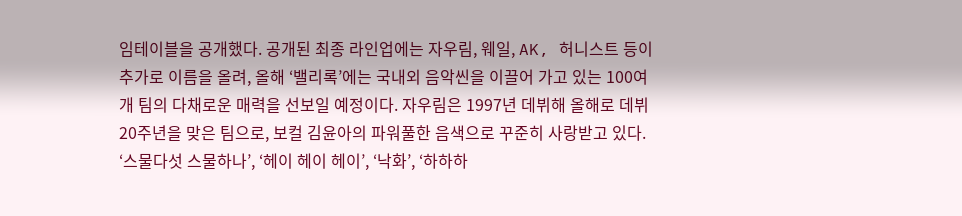임테이블을 공개했다. 공개된 최종 라인업에는 자우림, 웨일, AK, 허니스트 등이 추가로 이름을 올려, 올해 ‘밸리록’에는 국내외 음악씬을 이끌어 가고 있는 100여 개 팀의 다채로운 매력을 선보일 예정이다. 자우림은 1997년 데뷔해 올해로 데뷔 20주년을 맞은 팀으로, 보컬 김윤아의 파워풀한 음색으로 꾸준히 사랑받고 있다. ‘스물다섯 스물하나’, ‘헤이 헤이 헤이’, ‘낙화’, ‘하하하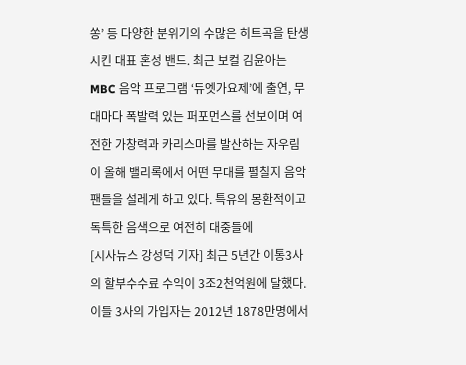쏭’ 등 다양한 분위기의 수많은 히트곡을 탄생시킨 대표 혼성 밴드. 최근 보컬 김윤아는 MBC 음악 프로그램 ‘듀엣가요제’에 출연, 무대마다 폭발력 있는 퍼포먼스를 선보이며 여전한 가창력과 카리스마를 발산하는 자우림이 올해 밸리록에서 어떤 무대를 펼칠지 음악팬들을 설레게 하고 있다. 특유의 몽환적이고 독특한 음색으로 여전히 대중들에
[시사뉴스 강성덕 기자] 최근 5년간 이통3사의 할부수수료 수익이 3조2천억원에 달했다. 이들 3사의 가입자는 2012년 1878만명에서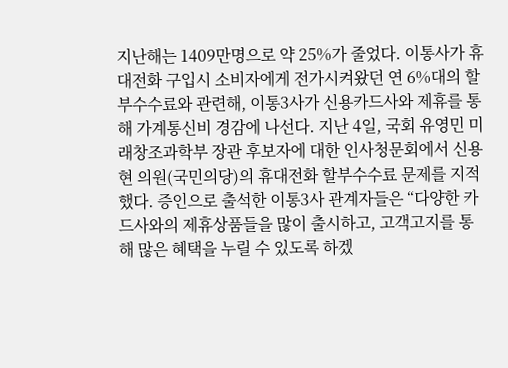지난해는 1409만명으로 약 25%가 줄었다. 이통사가 휴대전화 구입시 소비자에게 전가시켜왔던 연 6%대의 할부수수료와 관련해, 이통3사가 신용카드사와 제휴를 통해 가계통신비 경감에 나선다. 지난 4일, 국회 유영민 미래창조과학부 장관 후보자에 대한 인사청문회에서 신용현 의원(국민의당)의 휴대전화 할부수수료 문제를 지적했다. 증인으로 출석한 이통3사 관계자들은 “다양한 카드사와의 제휴상품들을 많이 출시하고, 고객고지를 통해 많은 혜택을 누릴 수 있도록 하겠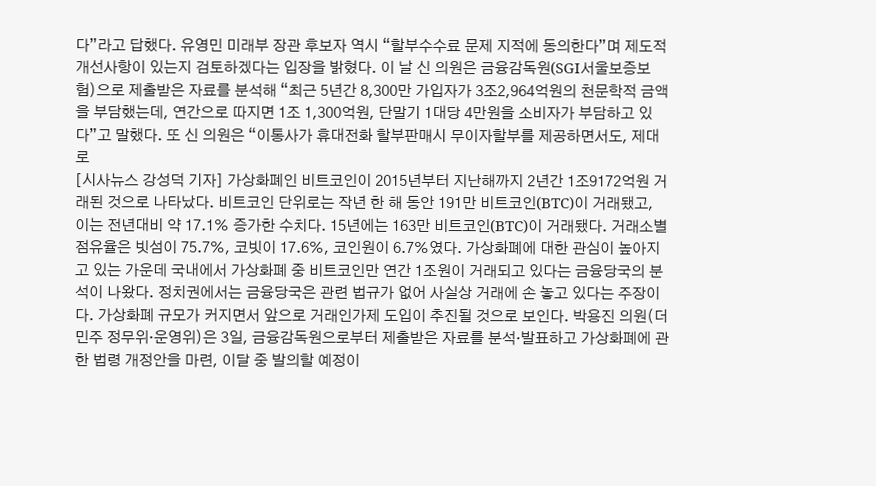다”라고 답했다. 유영민 미래부 장관 후보자 역시 “할부수수료 문제 지적에 동의한다”며 제도적 개선사항이 있는지 검토하겠다는 입장을 밝혔다. 이 날 신 의원은 금융감독원(SGI서울보증보험)으로 제출받은 자료를 분석해 “최근 5년간 8,300만 가입자가 3조2,964억원의 천문학적 금액을 부담했는데, 연간으로 따지면 1조 1,300억원, 단말기 1대당 4만원을 소비자가 부담하고 있다”고 말했다. 또 신 의원은 “이통사가 휴대전화 할부판매시 무이자할부를 제공하면서도, 제대로
[시사뉴스 강성덕 기자] 가상화폐인 비트코인이 2015년부터 지난해까지 2년간 1조9172억원 거래된 것으로 나타났다. 비트코인 단위로는 작년 한 해 동안 191만 비트코인(BTC)이 거래됐고, 이는 전년대비 약 17.1% 증가한 수치다. 15년에는 163만 비트코인(BTC)이 거래됐다. 거래소별 점유율은 빗섬이 75.7%, 코빗이 17.6%, 코인원이 6.7%였다. 가상화폐에 대한 관심이 높아지고 있는 가운데 국내에서 가상화폐 중 비트코인만 연간 1조원이 거래되고 있다는 금융당국의 분석이 나왔다. 정치권에서는 금융당국은 관련 법규가 없어 사실상 거래에 손 놓고 있다는 주장이다. 가상화폐 규모가 커지면서 앞으로 거래인가제 도입이 추진될 것으로 보인다. 박용진 의원(더민주 정무위‧운영위)은 3일, 금융감독원으로부터 제출받은 자료를 분석·발표하고 가상화폐에 관한 법령 개정안을 마련, 이달 중 발의할 예정이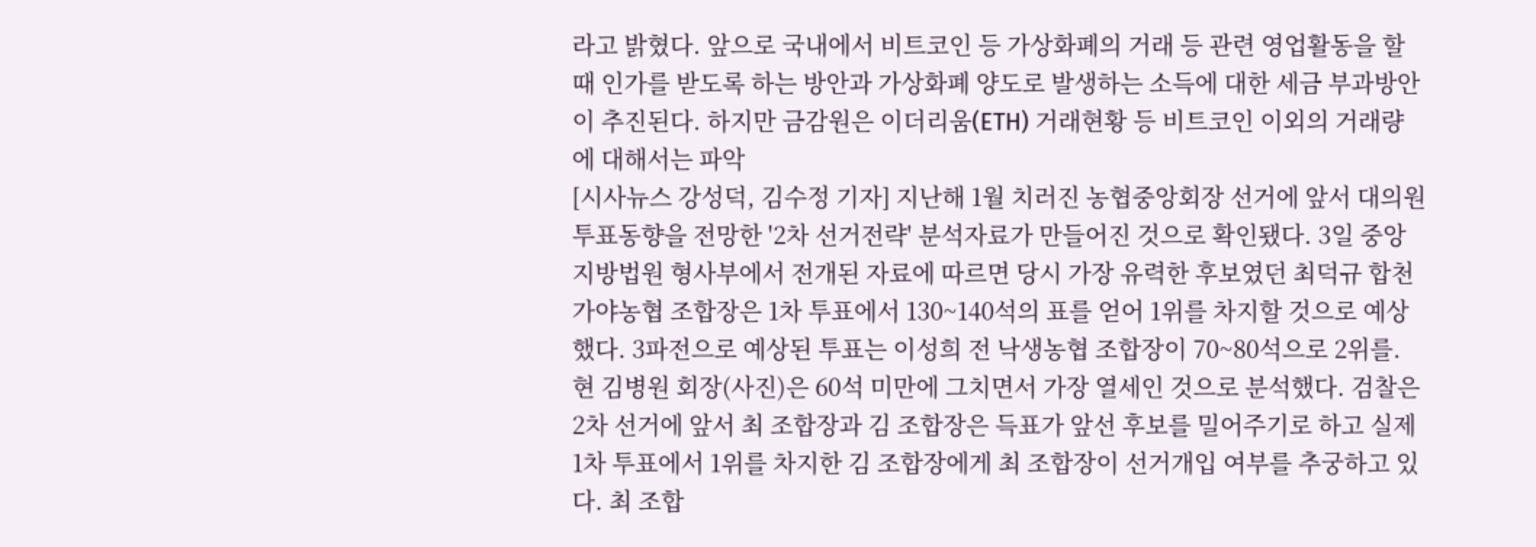라고 밝혔다. 앞으로 국내에서 비트코인 등 가상화폐의 거래 등 관련 영업활동을 할 때 인가를 받도록 하는 방안과 가상화폐 양도로 발생하는 소득에 대한 세금 부과방안이 추진된다. 하지만 금감원은 이더리움(ETH) 거래현황 등 비트코인 이외의 거래량에 대해서는 파악
[시사뉴스 강성덕, 김수정 기자] 지난해 1월 치러진 농협중앙회장 선거에 앞서 대의원 투표동향을 전망한 '2차 선거전략' 분석자료가 만들어진 것으로 확인됐다. 3일 중앙지방법원 형사부에서 전개된 자료에 따르면 당시 가장 유력한 후보였던 최덕규 합천가야농협 조합장은 1차 투표에서 130~140석의 표를 얻어 1위를 차지할 것으로 예상했다. 3파전으로 예상된 투표는 이성희 전 낙생농협 조합장이 70~80석으로 2위를. 현 김병원 회장(사진)은 60석 미만에 그치면서 가장 열세인 것으로 분석했다. 검찰은 2차 선거에 앞서 최 조합장과 김 조합장은 득표가 앞선 후보를 밀어주기로 하고 실제 1차 투표에서 1위를 차지한 김 조합장에게 최 조합장이 선거개입 여부를 추궁하고 있다. 최 조합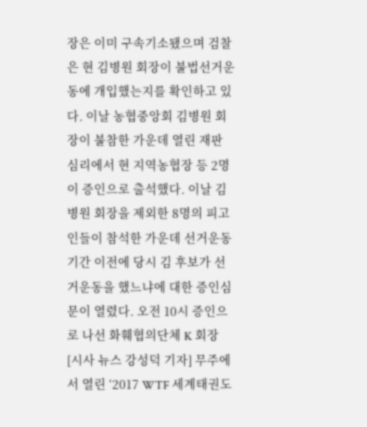장은 이미 구속기소됐으며 검찰은 현 김병원 회장이 불법선거운동에 개입했는지를 확인하고 있다. 이날 농협중앙회 김병원 회장이 불참한 가운데 열린 재판 심리에서 현 지역농협장 등 2명이 증인으로 출석했다. 이날 김병원 회장을 제외한 8명의 피고인들이 참석한 가운데 선거운동 기간 이전에 당시 김 후보가 선거운동을 했느냐에 대한 증인심문이 열렸다. 오전 10시 증인으로 나선 화훼협의단체 K 회장
[시사 뉴스 강성덕 기자] 무주에서 열린 ‘2017 WTF 세계태권도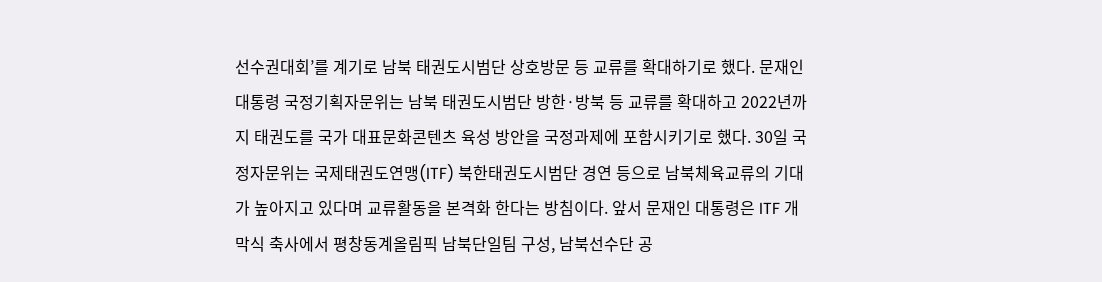선수권대회’를 계기로 남북 태권도시범단 상호방문 등 교류를 확대하기로 했다. 문재인 대통령 국정기획자문위는 남북 태권도시범단 방한·방북 등 교류를 확대하고 2022년까지 태권도를 국가 대표문화콘텐츠 육성 방안을 국정과제에 포함시키기로 했다. 30일 국정자문위는 국제태권도연맹(ITF) 북한태권도시범단 경연 등으로 남북체육교류의 기대가 높아지고 있다며 교류활동을 본격화 한다는 방침이다. 앞서 문재인 대통령은 ITF 개막식 축사에서 평창동계올림픽 남북단일팀 구성, 남북선수단 공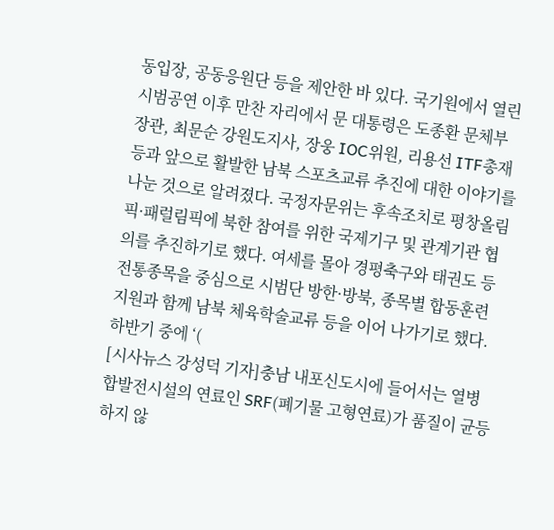동입장, 공동응원단 등을 제안한 바 있다. 국기원에서 열린 시범공연 이후 만찬 자리에서 문 대통령은 도종환 문체부 장관, 최문순 강원도지사, 장웅 IOC위원, 리용선 ITF총재 등과 앞으로 활발한 남북 스포츠교류 추진에 대한 이야기를 나눈 것으로 알려졌다. 국정자문위는 후속조치로 평창올림픽·패럴림픽에 북한 참여를 위한 국제기구 및 관계기관 협의를 추진하기로 했다. 여세를 몰아 경평축구와 태권도 등 전통종목을 중심으로 시범단 방한·방북, 종목별 합동훈련 지원과 함께 남북 체육학술교류 등을 이어 나가기로 했다. 하반기 중에 ‘(
[시사뉴스 강성덕 기자]충남 내포신도시에 들어서는 열병합발전시설의 연료인 SRF(폐기물 고형연료)가 품질이 균등하지 않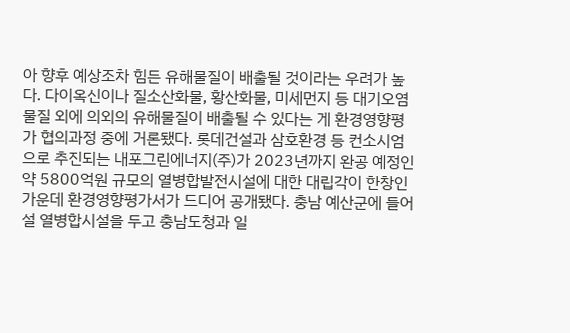아 향후 예상조차 힘든 유해물질이 배출될 것이라는 우려가 높다. 다이옥신이나 질소산화물, 황산화물, 미세먼지 등 대기오염물질 외에 의외의 유해물질이 배출될 수 있다는 게 환경영향평가 협의과정 중에 거론됐다. 롯데건설과 삼호환경 등 컨소시엄으로 추진되는 내포그린에너지(주)가 2023년까지 완공 예정인 약 5800억원 규모의 열병합발전시설에 대한 대립각이 한창인 가운데 환경영향평가서가 드디어 공개됐다. 충남 예산군에 들어설 열병합시설을 두고 충남도청과 일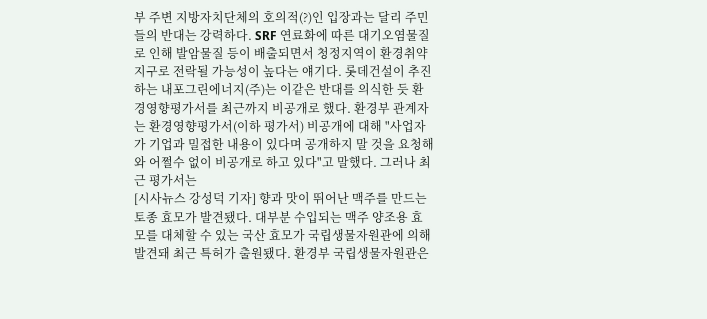부 주변 지방자치단체의 호의적(?)인 입장과는 달리 주민들의 반대는 강력하다. SRF 연료화에 따른 대기오염물질로 인해 발암물질 등이 배출되면서 청정지역이 환경취약지구로 전락될 가능성이 높다는 얘기다. 롯데건설이 추진하는 내포그린에너지(주)는 이같은 반대를 의식한 듯 환경영향평가서를 최근까지 비공개로 했다. 환경부 관계자는 환경영향평가서(이하 평가서) 비공개에 대해 "사업자가 기업과 밀접한 내용이 있다며 공개하지 말 것을 요청해 와 어쩔수 없이 비공개로 하고 있다"고 말했다. 그러나 최근 평가서는
[시사뉴스 강성덕 기자] 향과 맛이 뛰어난 맥주를 만드는 토종 효모가 발견됐다. 대부분 수입되는 맥주 양조용 효모를 대체할 수 있는 국산 효모가 국립생물자원관에 의해 발견돼 최근 특허가 출원됐다. 환경부 국립생물자원관은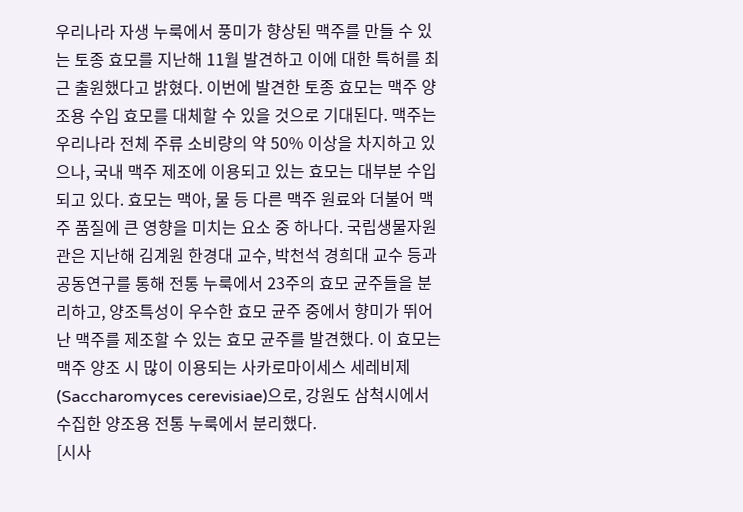우리나라 자생 누룩에서 풍미가 향상된 맥주를 만들 수 있는 토종 효모를 지난해 11월 발견하고 이에 대한 특허를 최근 출원했다고 밝혔다. 이번에 발견한 토종 효모는 맥주 양조용 수입 효모를 대체할 수 있을 것으로 기대된다. 맥주는 우리나라 전체 주류 소비량의 약 50% 이상을 차지하고 있으나, 국내 맥주 제조에 이용되고 있는 효모는 대부분 수입되고 있다. 효모는 맥아, 물 등 다른 맥주 원료와 더불어 맥주 품질에 큰 영향을 미치는 요소 중 하나다. 국립생물자원관은 지난해 김계원 한경대 교수, 박천석 경희대 교수 등과 공동연구를 통해 전통 누룩에서 23주의 효모 균주들을 분리하고, 양조특성이 우수한 효모 균주 중에서 향미가 뛰어난 맥주를 제조할 수 있는 효모 균주를 발견했다. 이 효모는 맥주 양조 시 많이 이용되는 사카로마이세스 세레비제(Saccharomyces cerevisiae)으로, 강원도 삼척시에서 수집한 양조용 전통 누룩에서 분리했다.
[시사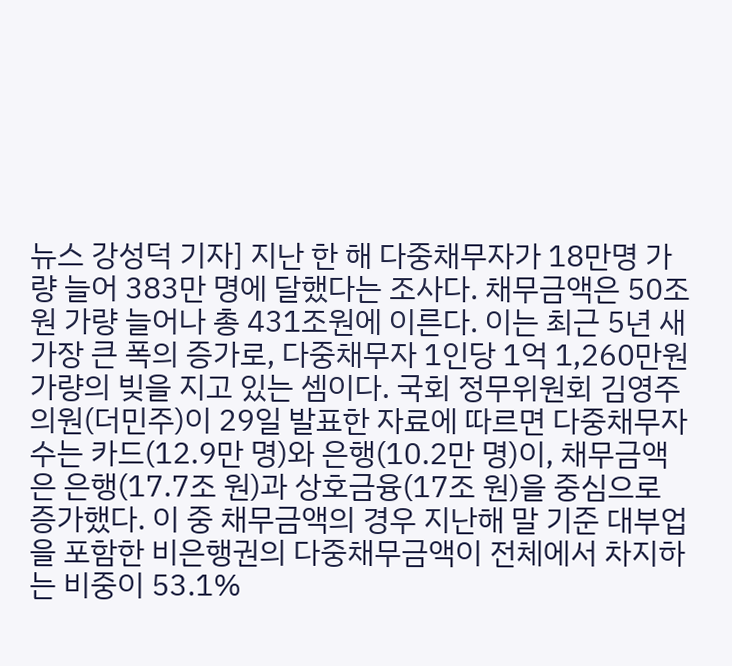뉴스 강성덕 기자] 지난 한 해 다중채무자가 18만명 가량 늘어 383만 명에 달했다는 조사다. 채무금액은 50조원 가량 늘어나 총 431조원에 이른다. 이는 최근 5년 새 가장 큰 폭의 증가로, 다중채무자 1인당 1억 1,260만원 가량의 빚을 지고 있는 셈이다. 국회 정무위원회 김영주 의원(더민주)이 29일 발표한 자료에 따르면 다중채무자 수는 카드(12.9만 명)와 은행(10.2만 명)이, 채무금액은 은행(17.7조 원)과 상호금융(17조 원)을 중심으로 증가했다. 이 중 채무금액의 경우 지난해 말 기준 대부업을 포함한 비은행권의 다중채무금액이 전체에서 차지하는 비중이 53.1%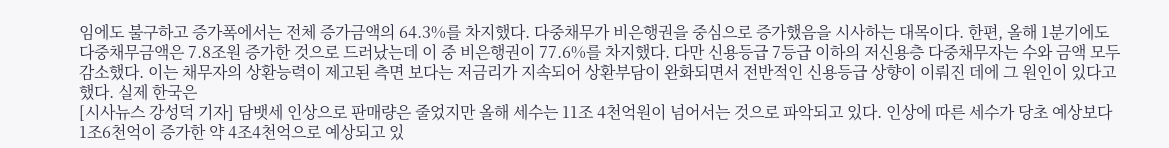임에도 불구하고 증가폭에서는 전체 증가금액의 64.3%를 차지했다. 다중채무가 비은행권을 중심으로 증가했음을 시사하는 대목이다. 한편, 올해 1분기에도 다중채무금액은 7.8조원 증가한 것으로 드러났는데 이 중 비은행권이 77.6%를 차지했다. 다만 신용등급 7등급 이하의 저신용층 다중채무자는 수와 금액 모두 감소했다. 이는 채무자의 상환능력이 제고된 측면 보다는 저금리가 지속되어 상환부담이 완화되면서 전반적인 신용등급 상향이 이뤄진 데에 그 원인이 있다고 했다. 실제 한국은
[시사뉴스 강성덕 기자] 담뱃세 인상으로 판매량은 줄었지만 올해 세수는 11조 4천억원이 넘어서는 것으로 파악되고 있다. 인상에 따른 세수가 당초 예상보다 1조6천억이 증가한 약 4조4천억으로 예상되고 있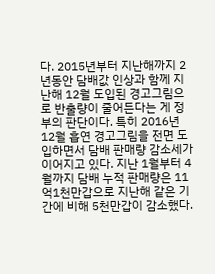다. 2015년부터 지난해까지 2년동안 담배값 인상과 함께 지난해 12월 도입된 경고그림으로 반출량이 줄어든다는 게 정부의 판단이다. 특히 2016년 12월 흡연 경고그림을 전면 도입하면서 담배 판매량 감소세가 이어지고 있다. 지난 1월부터 4월까지 담배 누적 판매량은 11억1천만갑으로 지난해 같은 기간에 비해 5천만갑이 감소했다.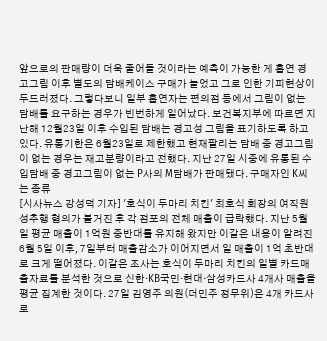앞으로의 판매량이 더욱 줄어들 것이라는 예측이 가능한 게 흡연 경고그림 이후 별도의 담배케이스 구매가 늘었고 그로 인한 기피현상이 두드러졌다. 그렇다보니 일부 흡연자는 편의점 등에서 그림이 없는 담배를 요구하는 경우가 빈번하게 일어났다. 보건복지부에 따르면 지난해 12월23일 이후 수입된 담배는 경고성 그림을 표기하도록 하고 있다. 유통기한은 6월23일로 제한했고 현재팔리는 담배 중 경고그림이 없는 경우는 재고분량이라고 전했다. 지난 27일 시중에 유통된 수입담배 중 경고그림이 없는 P사의 M담배가 판매됐다. 구매자인 K씨는 종류
[시사뉴스 강성덕 기자] '호식이 두마리 치킨' 최호식 회장의 여직원 성추행 혐의가 불거진 후 각 점포의 전체 매출이 급락했다. 지난 5월 일 평균 매출이 1억원 중반대를 유지해 왔지만 이같은 내용이 알려진 6월 5일 이후, 7일부터 매출감소가 이어지면서 일 매출이 1억 초반대로 크게 떨어졌다. 이같은 조사는 호식이 두마리 치킨의 일별 카드매출자료를 분석한 것으로 신한·KB국민·현대·삼성카드사 4개사 매출을 평균 집계한 것이다. 27일 김영주 의원(더민주 정무위)은 4개 카드사로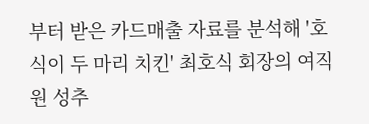부터 받은 카드매출 자료를 분석해 '호식이 두 마리 치킨' 최호식 회장의 여직원 성추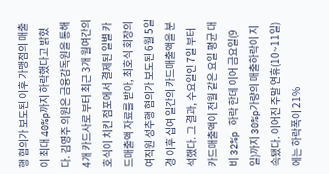행 혐의가 보도된 이후 가맹점의 매출이 최대 40%p까지 하락했다고 밝혔다. 김영주 의원은 금융감독원을 통해 4개 카드사로 부터 최근 3개 월여간의 호식이 치킨 점포에서 결제된 일별 카드매출액 자료를 받아, 최호식 회장의 여직원 성추행 혐의가 보도된 6월 5일 경 이후 십여 일간의 카드매출액을 분석했다. 그 결과, 수요일인 7일 부터 카드매출액이 전월 같은 요일 평균 대비 32%p 하락 한데 이어 금요일(9일)까지 30%p가량의 매출하락이 지속됐다. 이어진 주말 연휴(10~11일)에는 하락폭이 21%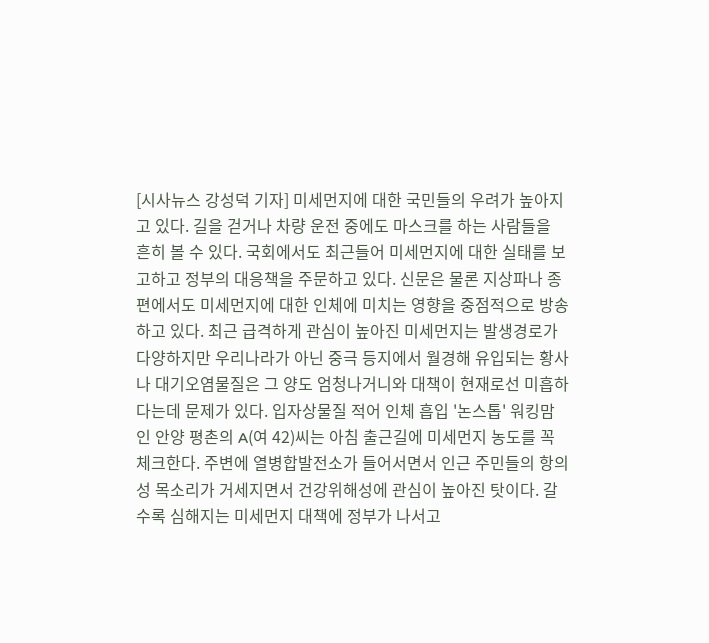[시사뉴스 강성덕 기자] 미세먼지에 대한 국민들의 우려가 높아지고 있다. 길을 걷거나 차량 운전 중에도 마스크를 하는 사람들을 흔히 볼 수 있다. 국회에서도 최근들어 미세먼지에 대한 실태를 보고하고 정부의 대응책을 주문하고 있다. 신문은 물론 지상파나 종편에서도 미세먼지에 대한 인체에 미치는 영향을 중점적으로 방송하고 있다. 최근 급격하게 관심이 높아진 미세먼지는 발생경로가 다양하지만 우리나라가 아닌 중극 등지에서 월경해 유입되는 황사나 대기오염물질은 그 양도 엄청나거니와 대책이 현재로선 미흡하다는데 문제가 있다. 입자상물질 적어 인체 흡입 '논스톱' 워킹맘인 안양 평촌의 A(여 42)씨는 아침 출근길에 미세먼지 농도를 꼭 체크한다. 주변에 열병합발전소가 들어서면서 인근 주민들의 항의성 목소리가 거세지면서 건강위해성에 관심이 높아진 탓이다. 갈수록 심해지는 미세먼지 대책에 정부가 나서고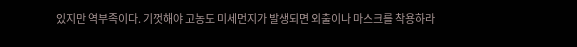있지만 역부족이다. 기껏해야 고농도 미세먼지가 발생되면 외출이나 마스크를 착용하라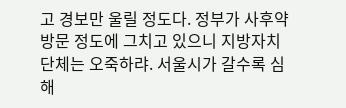고 경보만 울릴 정도다. 정부가 사후약방문 정도에 그치고 있으니 지방자치단체는 오죽하랴. 서울시가 갈수록 심해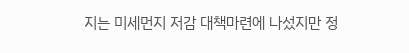지는 미세먼지 저감 대책마련에 나섰지만 정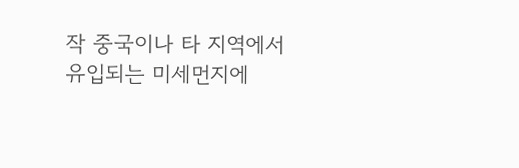작 중국이나 타 지역에서 유입되는 미세먼지에